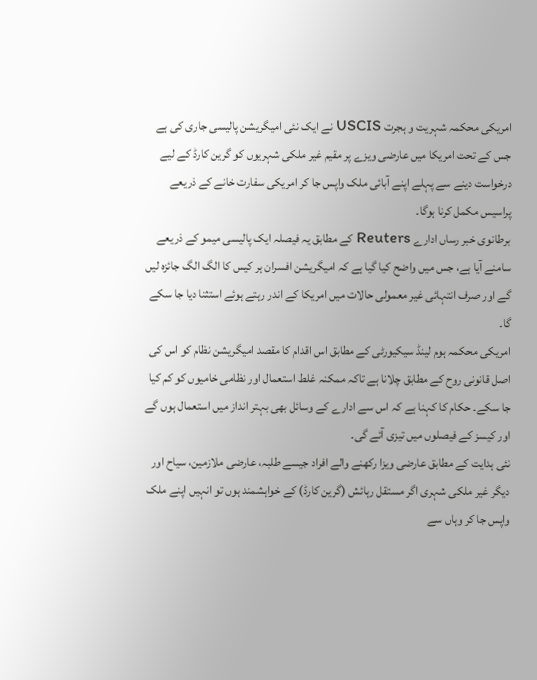امریکی محکمہ شہریت و ہجرت USCIS نے ایک نئی امیگریشن پالیسی جاری کی ہے جس کے تحت امریکا میں عارضی ویزے پر مقیم غیر ملکی شہریوں کو گرین کارڈ کے لیے درخواست دینے سے پہلے اپنے آبائی ملک واپس جا کر امریکی سفارت خانے کے ذریعے پراسیس مکمل کرنا ہوگا۔
برطانوی خبر رساں ادارے Reuters کے مطابق یہ فیصلہ ایک پالیسی میمو کے ذریعے سامنے آیا ہے، جس میں واضح کیا گیا ہے کہ امیگریشن افسران ہر کیس کا الگ الگ جائزہ لیں گے اور صرف انتہائی غیر معمولی حالات میں امریکا کے اندر رہتے ہوئے استثنا دیا جا سکے گا۔
امریکی محکمہ ہوم لینڈ سیکیورٹی کے مطابق اس اقدام کا مقصد امیگریشن نظام کو اس کی اصل قانونی روح کے مطابق چلانا ہے تاکہ ممکنہ غلط استعمال اور نظامی خامیوں کو کم کیا جا سکے۔ حکام کا کہنا ہے کہ اس سے ادارے کے وسائل بھی بہتر انداز میں استعمال ہوں گے اور کیسز کے فیصلوں میں تیزی آئے گی۔
نئی ہدایت کے مطابق عارضی ویزا رکھنے والے افراد جیسے طلبہ، عارضی ملازمین، سیاح اور دیگر غیر ملکی شہری اگر مستقل رہائش (گرین کارڈ) کے خواہشمند ہوں تو انہیں اپنے ملک واپس جا کر وہاں سے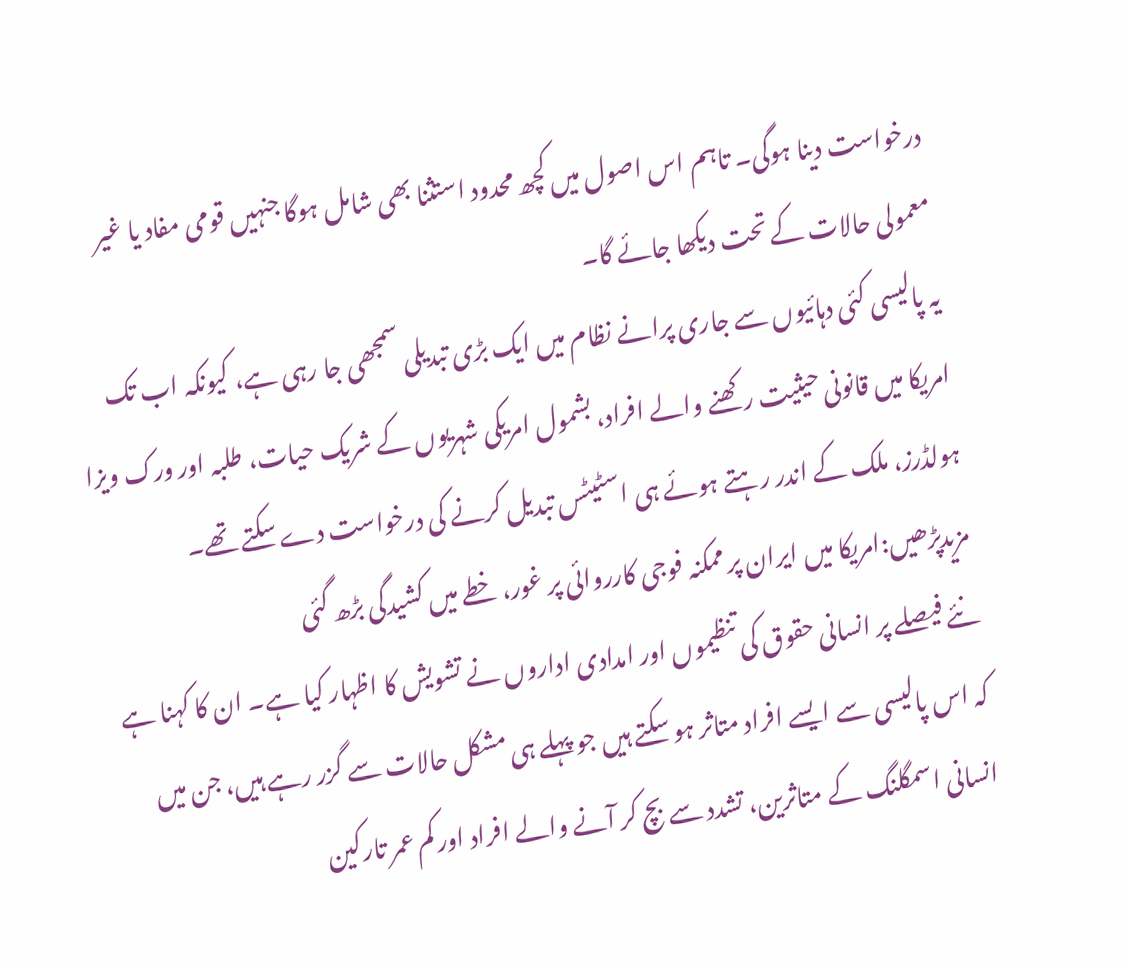درخواست دینا ہوگی۔ تاہم اس اصول میں کچھ محدود استثنا بھی شامل ہوگا جنہیں قومی مفاد یا غیر معمولی حالات کے تحت دیکھا جائے گا۔
یہ پالیسی کئی دہائیوں سے جاری پرانے نظام میں ایک بڑی تبدیلی سمجھی جا رہی ہے، کیونکہ اب تک امریکا میں قانونی حیثیت رکھنے والے افراد، بشمول امریکی شہریوں کے شریک حیات، طلبہ اور ورک ویزا ہولڈرز، ملک کے اندر رہتے ہوئے ہی اسٹیٹس تبدیل کرنے کی درخواست دے سکتے تھے۔
مزیدپڑھیں:امریکا میں ایران پر ممکنہ فوجی کارروائی پر غور، خطے میں کشیدگی بڑھ گئی
نئے فیصلے پر انسانی حقوق کی تنظیموں اور امدادی اداروں نے تشویش کا اظہار کیا ہے۔ ان کا کہنا ہے کہ اس پالیسی سے ایسے افراد متاثر ہو سکتے ہیں جو پہلے ہی مشکل حالات سے گزر رہے ہیں، جن میں انسانی اسمگلنگ کے متاثرین، تشدد سے بچ کر آنے والے افراد اور کم عمر تارکین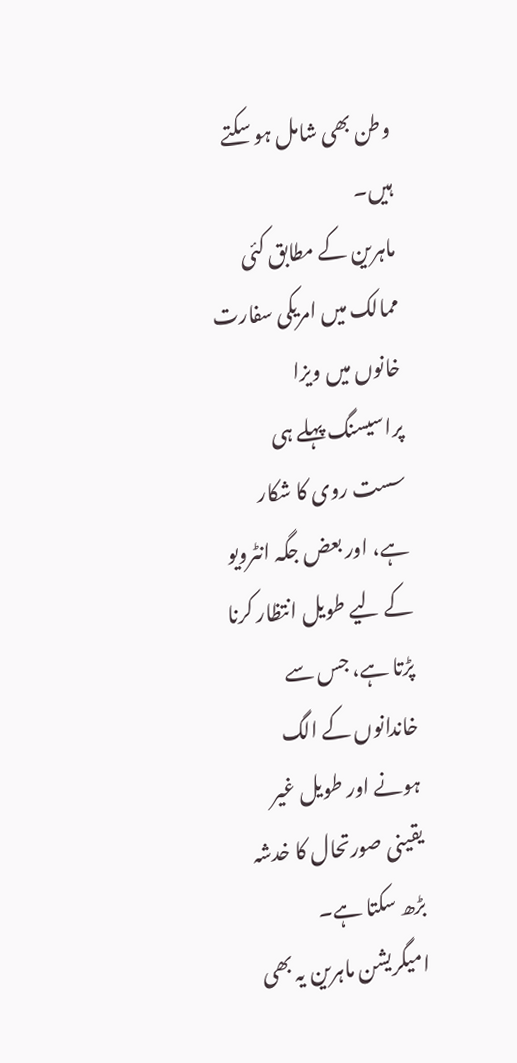وطن بھی شامل ہو سکتے ہیں۔
ماہرین کے مطابق کئی ممالک میں امریکی سفارت خانوں میں ویزا پراسیسنگ پہلے ہی سست روی کا شکار ہے، اور بعض جگہ انٹرویو کے لیے طویل انتظار کرنا پڑتا ہے، جس سے خاندانوں کے الگ ہونے اور طویل غیر یقینی صورتحال کا خدشہ بڑھ سکتا ہے۔
امیگریشن ماہرین یہ بھی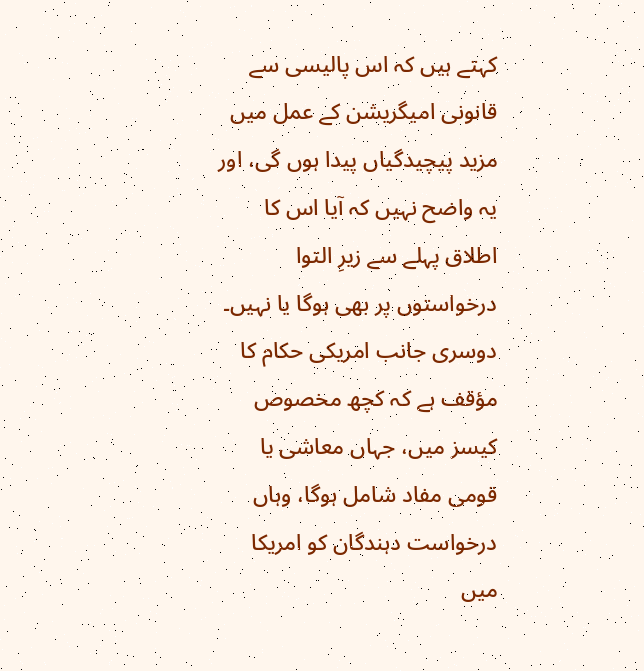کہتے ہیں کہ اس پالیسی سے قانونی امیگریشن کے عمل میں مزید پیچیدگیاں پیدا ہوں گی، اور یہ واضح نہیں کہ آیا اس کا اطلاق پہلے سے زیرِ التوا درخواستوں پر بھی ہوگا یا نہیں۔
دوسری جانب امریکی حکام کا مؤقف ہے کہ کچھ مخصوص کیسز میں، جہاں معاشی یا قومی مفاد شامل ہوگا، وہاں درخواست دہندگان کو امریکا میں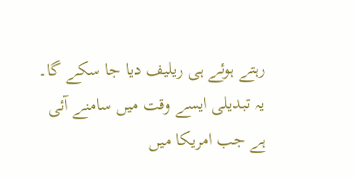رہتے ہوئے ہی ریلیف دیا جا سکے گا۔
یہ تبدیلی ایسے وقت میں سامنے آئی ہے جب امریکا میں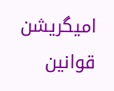امیگریشن قوانین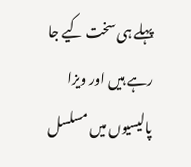پہلے ہی سخت کیے جا رہے ہیں اور ویزا پالیسیوں میں مسلسل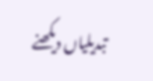تبدیلیاں دیکھنے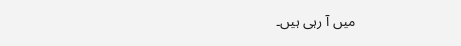میں آ رہی ہیں۔